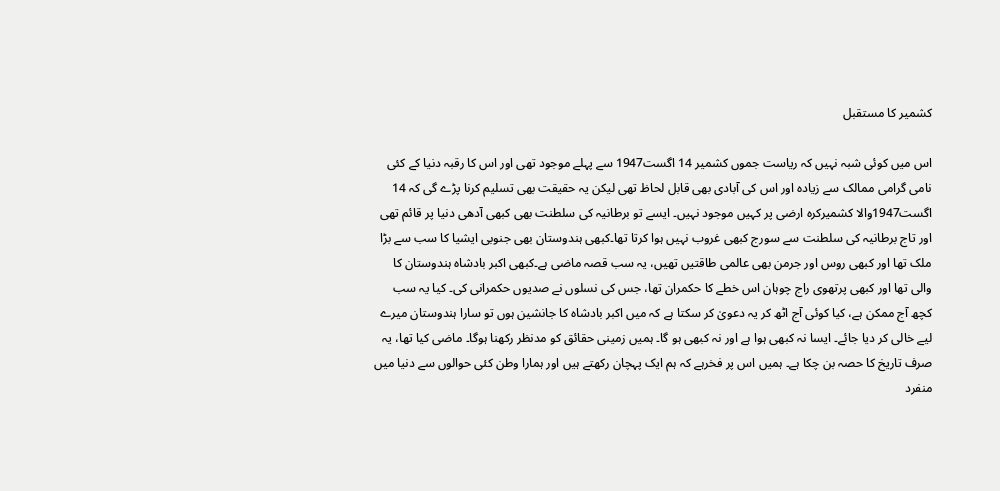کشمیر کا مستقبل

اس میں کوئی شبہ نہیں کہ ریاست جموں کشمیر 14 اگست1947 سے پہلے موجود تھی اور اس کا رقبہ دنیا کے کئی نامی گرامی ممالک سے زیادہ اور اس کی آبادی بھی قابل لحاظ تھی لیکن یہ حقیقت بھی تسلیم کرنا پڑے گی کہ 14 اگست1947والا کشمیرکرہ ارضی پر کہیں موجود نہیں۔ ایسے تو برطانیہ کی سلطنت بھی کبھی آدھی دنیا پر قائم تھی اور تاج برطانیہ کی سلطنت سے سورج کبھی غروب نہیں ہوا کرتا تھا۔کبھی ہندوستان بھی جنوبی ایشیا کا سب سے بڑا ملک تھا اور کبھی روس اور جرمن بھی عالمی طاقتیں تھیں، یہ سب قصہ ماضی ہے۔کبھی اکبر بادشاہ ہندوستان کا والی تھا اور کبھی پرتھوی راج چوہان اس خطے کا حکمران تھا، جس کی نسلوں نے صدیوں حکمرانی کی۔ کیا یہ سب کچھ آج ممکن ہے، کیا کوئی آج اٹھ کر یہ دعویٰ کر سکتا ہے کہ میں اکبر بادشاہ کا جانشین ہوں تو سارا ہندوستان میرے لیے خالی کر دیا جائے۔ ایسا نہ کبھی ہوا ہے اور نہ کبھی ہو گا۔ ہمیں زمینی حقائق کو مدنظر رکھنا ہوگا۔ ماضی کیا تھا، یہ صرف تاریخ کا حصہ بن چکا ہے۔ ہمیں اس پر فخرہے کہ ہم ایک پہچان رکھتے ہیں اور ہمارا وطن کئی حوالوں سے دنیا میں منفرد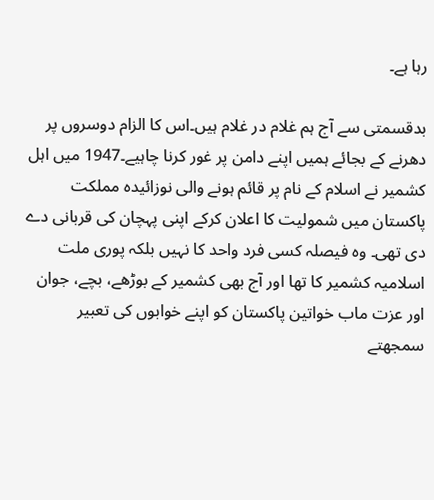رہا ہے۔

بدقسمتی سے آج ہم غلام در غلام ہیں۔اس کا الزام دوسروں پر دھرنے کے بجائے ہمیں اپنے دامن پر غور کرنا چاہیے۔1947 میں اہل کشمیر نے اسلام کے نام پر قائم ہونے والی نوزائیدہ مملکت پاکستان میں شمولیت کا اعلان کرکے اپنی پہچان کی قربانی دے دی تھی۔ وہ فیصلہ کسی فرد واحد کا نہیں بلکہ پوری ملت اسلامیہ کشمیر کا تھا اور آج بھی کشمیر کے بوڑھے، بچے، جوان اور عزت ماب خواتین پاکستان کو اپنے خوابوں کی تعبیر سمجھتے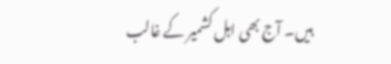ہیں۔ آج بھی اہل کشمیر کے غالب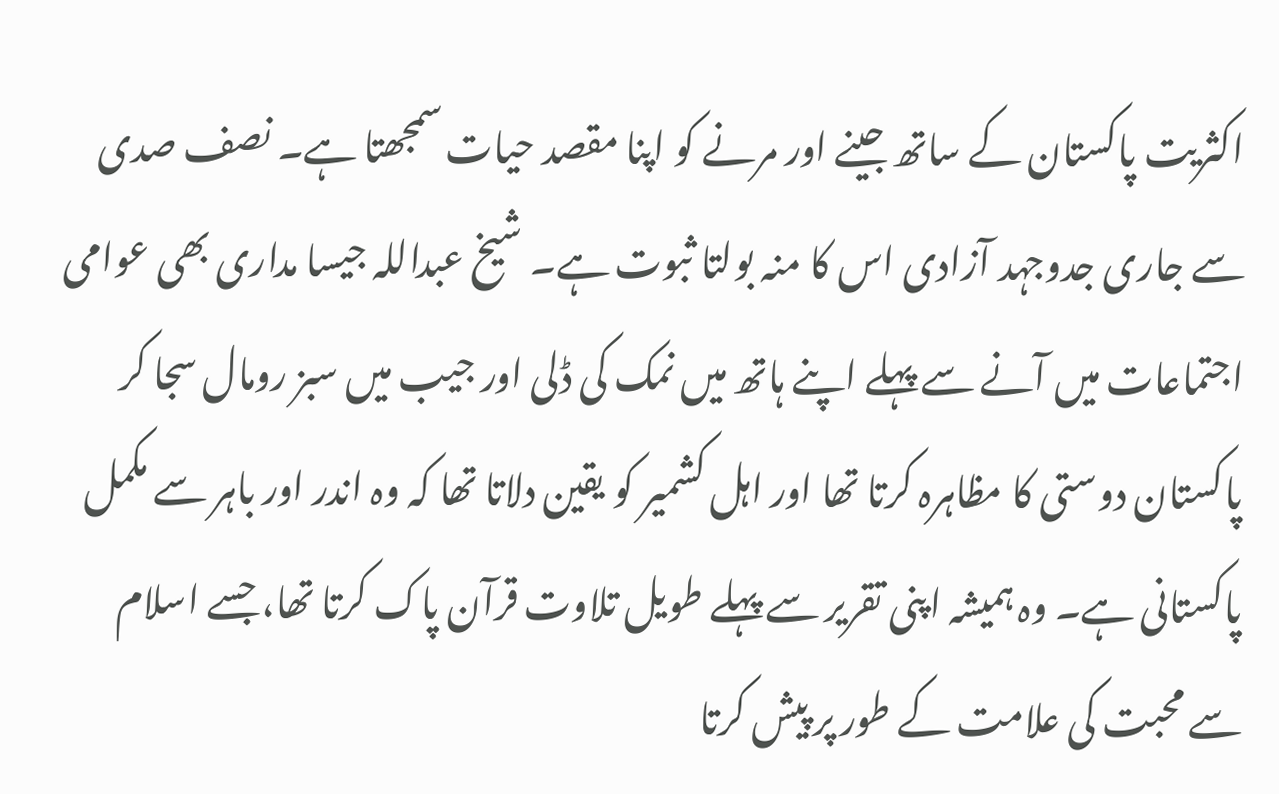اکثریت پاکستان کے ساتھ جینے اور مرنے کو اپنا مقصد حیات سمجھتا ہے۔ نصف صدی سے جاری جدوجہد آزادی اس کا منہ بولتا ثبوت ہے۔ شیخ عبداللہ جیسا مداری بھی عوامی اجتماعات میں آنے سے پہلے اپنے ہاتھ میں نمک کی ڈلی اور جیب میں سبز رومال سجا کر پاکستان دوستی کا مظاہرہ کرتا تھا اور اہل کشمیر کو یقین دلاتا تھا کہ وہ اندر اور باہر سے مکمل پاکستانی ہے۔ وہ ہمیشہ اپنی تقریر سے پہلے طویل تلاوت قرآن پاک کرتا تھا، جسے اسلام سے محبت کی علامت کے طور پر پیش کرتا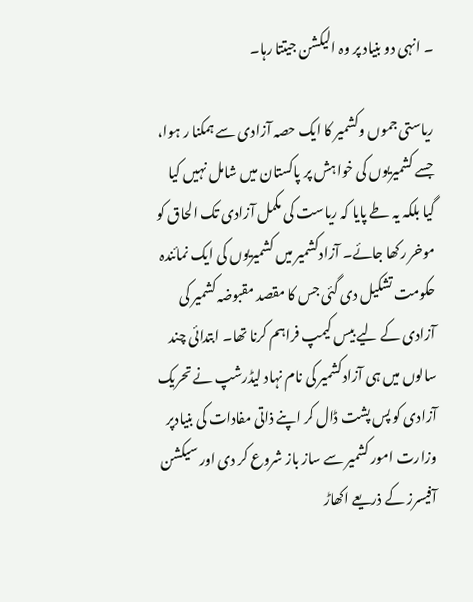۔ انہی دو بنیاد پر وہ الیکشن جیتتا رہا۔

ریاستی جموں وکشمیر کا ایک حصہ آزادی سے ہمکنا ر ہوا، جسے کشمیریوں کی خواہش پر پاکستان میں شامل نہیں کیا گیا بلکہ یہ طے پایا کہ ریاست کی مکمل آزادی تک الحاق کو موخر رکھا جائے۔ آزادکشمیر میں کشمیریوں کی ایک نمائندہ حکومت تشکیل دی گئی جس کا مقصد مقبوضہ کشمیر کی آزادی کے لیے بیس کیمپ فراہم کرنا تھا۔ ابتدائی چند سالوں میں ہی آزادکشمیر کی نام نہاد لیڈرشپ نے تحریک آزادی کو پس پشت ڈال کر اپنے ذاتی مفادات کی بنیادپر وزارت امور کشمیر سے ساز باز شروع کر دی اور سیکشن آفیسرز کے ذریعے اکھاڑ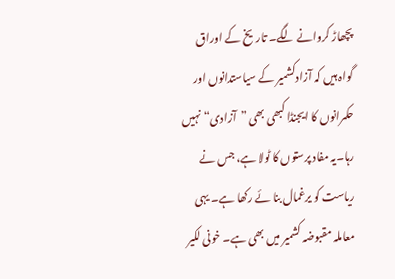پچھاڑ کروانے لگے۔ تاریخ کے اوراق گواہ ہیں کہ آزادکشمیر کے سیاستدانوں اور حکمرانوں کا ایجنڈا کبھی بھی ”آزادی“ نہیں رہا۔یہ مفاد پرستوں کا ٹولا ہے، جس نے ریاست کو یرغمال بنا ئے رکھا ہے۔ یہی معاملہ مقبوضہ کشمیر میں بھی ہے۔ خونی لکیر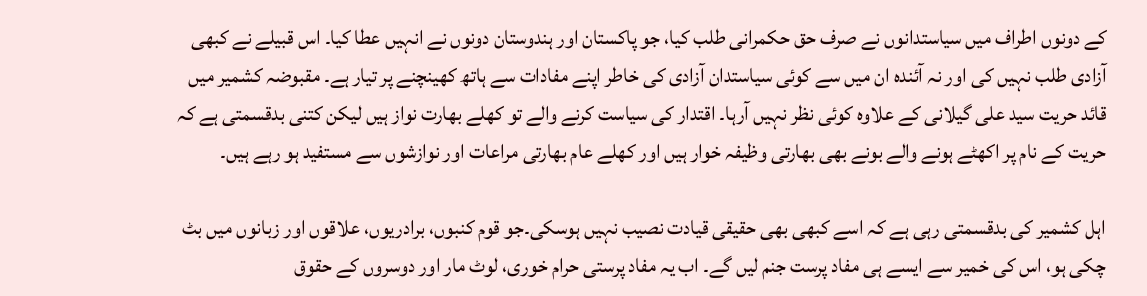کے دونوں اطراف میں سیاستدانوں نے صرف حق حکمرانی طلب کیا، جو پاکستان اور ہندوستان دونوں نے انہیں عطا کیا۔ اس قبیلے نے کبھی آزادی طلب نہیں کی اور نہ آئندہ ان میں سے کوئی سیاستدان آزادی کی خاطر اپنے مفادات سے ہاتھ کھینچنے پر تیار ہے۔ مقبوضہ کشمیر میں قائد حریت سید علی گیلانی کے علاوہ کوئی نظر نہیں آرہا۔ اقتدار کی سیاست کرنے والے تو کھلے بھارت نواز ہیں لیکن کتنی بدقسمتی ہے کہ حریت کے نام پر اکھٹے ہونے والے بونے بھی بھارتی وظیفہ خوار ہیں اور کھلے عام بھارتی مراعات اور نوازشوں سے مستفید ہو رہے ہیں۔

اہل کشمیر کی بدقسمتی رہی ہے کہ اسے کبھی بھی حقیقی قیادت نصیب نہیں ہوسکی۔جو قوم کنبوں، برادریوں، علاقوں اور زبانوں میں بٹ چکی ہو، اس کی خمیر سے ایسے ہی مفاد پرست جنم لیں گے۔ اب یہ مفاد پرستی حرام خوری، لوٹ مار اور دوسروں کے حقوق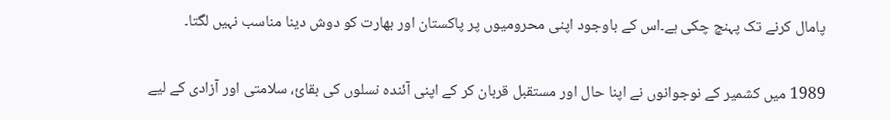پامال کرنے تک پہنچ چکی ہے۔اس کے باوجود اپنی محرومیوں پر پاکستان اور بھارت کو دوش دینا مناسب نہیں لگتا۔

1989 میں کشمیر کے نوجوانوں نے اپنا حال اور مستقبل قربان کر کے اپنی آئندہ نسلوں کی بقائ، سلامتی اور آزادی کے لیے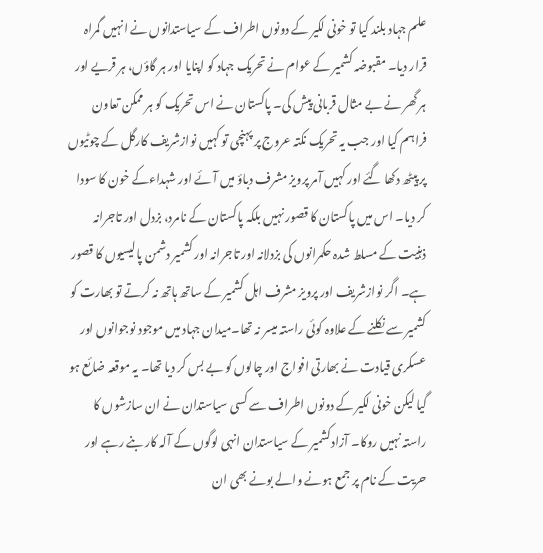علم جہاد بلند کیا تو خونی لکیر کے دونوں اطراف کے سیاستدانوں نے انہیں گمراہ قرار دیا۔ مقبوضہ کشمیر کے عوام نے تحریک جہاد کو اپنایا اور ہر گاؤں، ہر قریے اور ہر گھر نے بے مثال قربانی پیش کی۔ پاکستان نے اس تحریک کو ہر ممکن تعاون فراہم کیا اور جب یہ تحریک نکتہ عروج پر پہنچی تو کہیں نوازشریف کارگل کے چوٹیوں پر پیٹھ دکھا گئے اور کہیں آمر پرویز مشرف دباؤ میں آئے اور شہداءکے خون کا سودا کر دیا۔ اس میں پاکستان کا قصور نہیں بلکہ پاکستان کے نامرد، بزدل اور تاجرانہ ذہنیت کے مسلط شدہ حکمرانوں کی بزدلانہ اور تاجرانہ اور کشمیر دشمن پالیسیوں کا قصور ہے۔ اگر نوازشریف اور پرویز مشرف اہل کشمیر کے ساتھ ہاتھ نہ کرتے تو بھارت کو کشمیر سے نکلنے کے علاوہ کوئی راستہ میسر نہ تھا۔میدان جہاد میں موجود نوجوانوں اور عسکری قیادت نے بھارتی افواج اور چالوں کو بے بس کر دیا تھا۔ یہ موقعہ ضائع ہو گیا لیکن خونی لکیر کے دونوں اطراف سے کسی سیاستدان نے ان سازشوں کا راستہ نہیں روکا۔ آزادکشمیر کے سیاستدان انہی لوگوں کے آلہ کار بنے رہے اور حریت کے نام پر جمع ہونے والے بونے بھی ان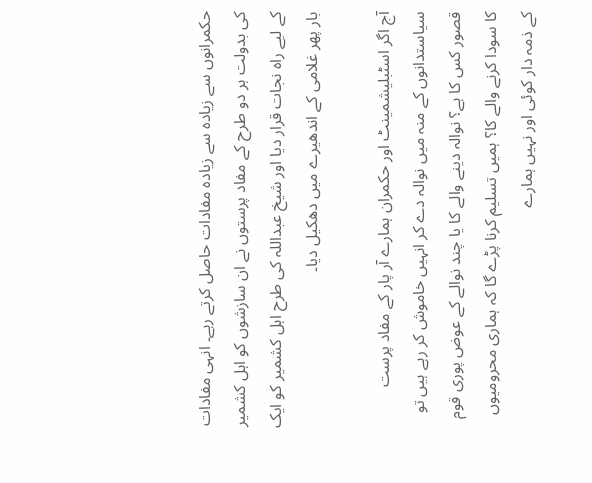حکمرانوں سے زیادہ سے زیادہ مفادات حاصل کرتے رہے۔ انہی مفادات کی بدولت ہر دو طرح کے مفاد پرستوں نے ان سازشوں کو اہل کشمیر کے لیے راہ نجات قرار دیا اور شیخ عبداللہ کی طرح اہل کشمیر کو ایک بار پھر غلامی کے اندھیرے میں دھکیل دیا۔

آج اگر اسٹبلیشمینٹ اور حکمران ہمارے آر پار کے مفاد پرست سیاستدانوں کے منہ میں نوالہ دے کر انہیں خاموش کر رہے ہیں تو قصور کس کا ہے؟ نوالہ دینے والے کا یا چند نوالے کے عوض پوری قوم کا سودا کرنے والے کا؟ ہمیں تسلیم کرنا پڑے گا کہ ہماری محرومیوں کے ذمہ دار کوئی اور نہیں ہمارے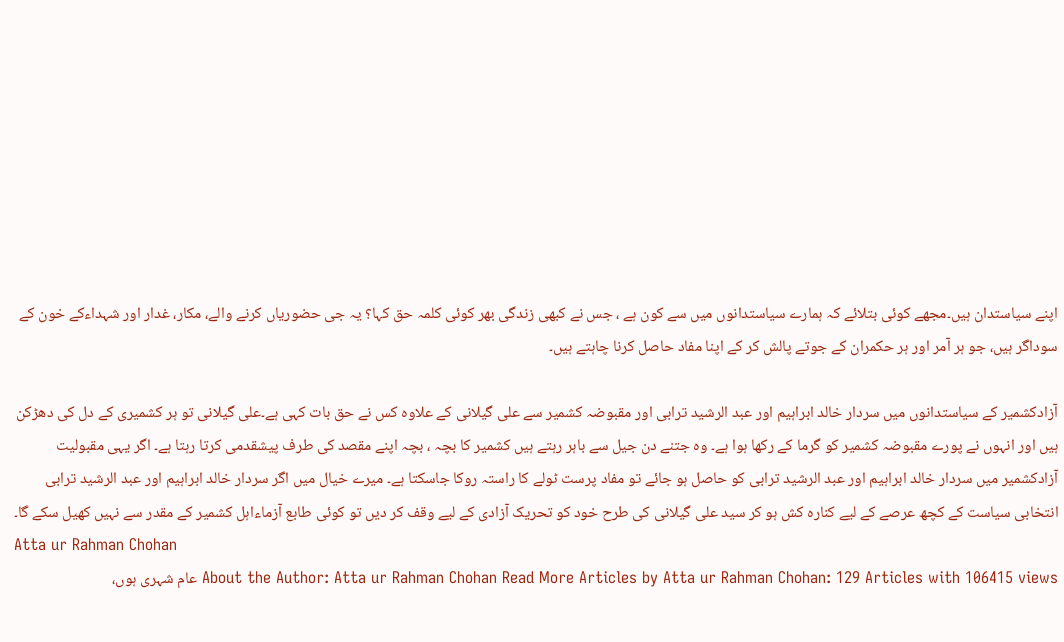اپنے سیاستدان ہیں۔مجھے کوئی بتلائے کہ ہمارے سیاستدانوں میں سے کون ہے ، جس نے کبھی زندگی بھر کوئی کلمہ حق کہا؟ یہ جی حضوریاں کرنے والے، مکار، غدار اور شہداءکے خون کے سوداگر ہیں، جو ہر آمر اور ہر حکمران کے جوتے پالش کر کے اپنا مفاد حاصل کرنا چاہتے ہیں۔

آزادکشمیر کے سیاستدانوں میں سردار خالد ابراہیم اور عبد الرشید ترابی اور مقبوضہ کشمیر سے علی گیلانی کے علاوہ کس نے حق بات کہی ہے۔علی گیلانی تو ہر کشمیری کے دل کی دھڑکن ہیں اور انہوں نے پورے مقبوضہ کشمیر کو گرما کے رکھا ہوا ہے۔ وہ جتنے دن جیل سے باہر رہتے ہیں کشمیر کا بچہ ، بچہ اپنے مقصد کی طرف پیشقدمی کرتا رہتا ہے۔ اگر یہی مقبولیت آزادکشمیر میں سردار خالد ابراہیم اور عبد الرشید ترابی کو حاصل ہو جائے تو مفاد پرست ٹولے کا راستہ روکا جاسکتا ہے۔ میرے خیال میں اگر سردار خالد ابراہیم اور عبد الرشید ترابی انتخابی سیاست کے کچھ عرصے کے لیے کنارہ کش ہو کر سید علی گیلانی کی طرح خود کو تحریک آزادی کے لیے وقف کر دیں تو کوئی طابع آزماءاہل کشمیر کے مقدر سے نہیں کھیل سکے گا۔
Atta ur Rahman Chohan
About the Author: Atta ur Rahman Chohan Read More Articles by Atta ur Rahman Chohan: 129 Articles with 106415 views عام شہری ہوں،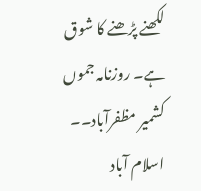لکھنے پڑھنے کا شوق ہے۔ روزنامہ جموں کشمیر مظفرآباد۔۔ اسلام آباد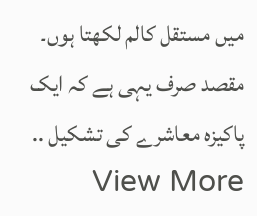میں مستقل کالم لکھتا ہوں۔ مقصد صرف یہی ہے کہ ایک پاکیزہ معاشرے کی تشکیل .. View More